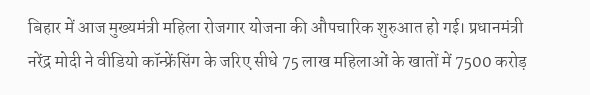बिहार में आज मुख्यमंत्री महिला रोजगार योजना की औपचारिक शुरुआत हो गई। प्रधानमंत्री नरेंद्र मोदी ने वीडियो कॉन्फ्रेंसिंग के जरिए सीधे 75 लाख महिलाओं के खातों में 7500 करोड़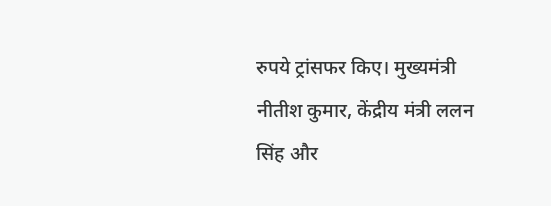रुपये ट्रांसफर किए। मुख्यमंत्री नीतीश कुमार, केंद्रीय मंत्री ललन सिंह और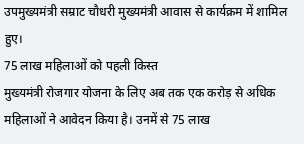उपमुख्यमंत्री सम्राट चौधरी मुख्यमंत्री आवास से कार्यक्रम में शामिल हुए।
75 लाख महिलाओं को पहली किस्त
मुख्यमंत्री रोजगार योजना के लिए अब तक एक करोड़ से अधिक महिलाओं ने आवेदन किया है। उनमें से 75 लाख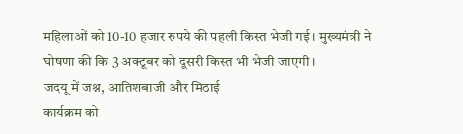महिलाओं को 10-10 हजार रुपये की पहली किस्त भेजी गई। मुख्यमंत्री ने घोषणा की कि 3 अक्टूबर को दूसरी किस्त भी भेजी जाएगी।
जदयू में जश्न, आतिशबाजी और मिठाई
कार्यक्रम को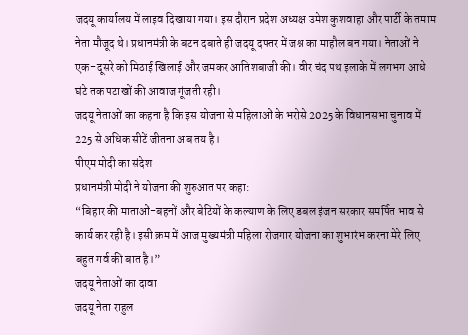जदयू कार्यालय में लाइव दिखाया गया। इस दौरान प्रदेश अध्यक्ष उमेश कुशवाहा और पार्टी के तमाम नेता मौजूद थे। प्रधानमंत्री के बटन दबाते ही जदयू दफ्तर में जश्न का माहौल बन गया। नेताओं ने एक-दूसरे को मिठाई खिलाई और जमकर आतिशबाजी की। वीर चंद पथ इलाके में लगभग आधे घंटे तक पटाखों की आवाज गूंजती रही।
जदयू नेताओं का कहना है कि इस योजना से महिलाओं के भरोसे 2025 के विधानसभा चुनाव में 225 से अधिक सीटें जीतना अब तय है।
पीएम मोदी का संदेश
प्रधानमंत्री मोदी ने योजना की शुरुआत पर कहा:
“बिहार की माताओं-बहनों और बेटियों के कल्याण के लिए डबल इंजन सरकार समर्पित भाव से कार्य कर रही है। इसी क्रम में आज मुख्यमंत्री महिला रोजगार योजना का शुभारंभ करना मेरे लिए बहुत गर्व की बात है।”
जदयू नेताओं का दावा
जदयू नेता राहुल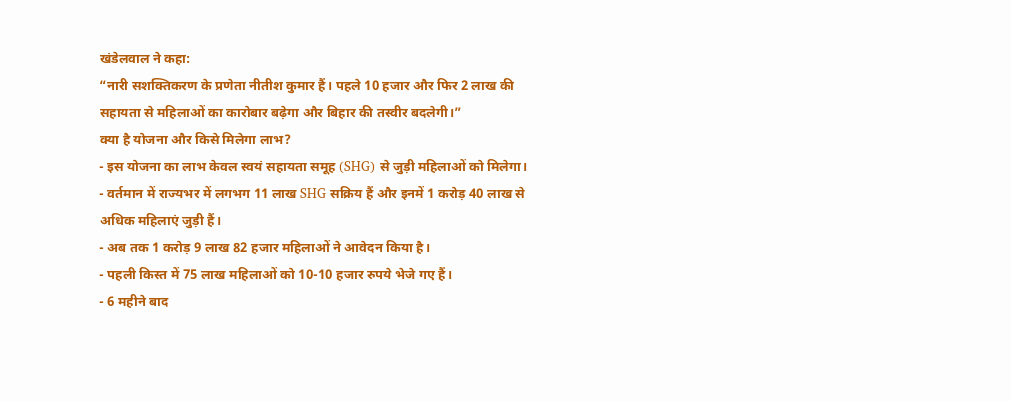खंडेलवाल ने कहा:
“नारी सशक्तिकरण के प्रणेता नीतीश कुमार हैं। पहले 10 हजार और फिर 2 लाख की सहायता से महिलाओं का कारोबार बढ़ेगा और बिहार की तस्वीर बदलेगी।”
क्या है योजना और किसे मिलेगा लाभ?
- इस योजना का लाभ केवल स्वयं सहायता समूह (SHG) से जुड़ी महिलाओं को मिलेगा।
- वर्तमान में राज्यभर में लगभग 11 लाख SHG सक्रिय हैं और इनमें 1 करोड़ 40 लाख से अधिक महिलाएं जुड़ी हैं।
- अब तक 1 करोड़ 9 लाख 82 हजार महिलाओं ने आवेदन किया है।
- पहली किस्त में 75 लाख महिलाओं को 10-10 हजार रुपये भेजे गए हैं।
- 6 महीने बाद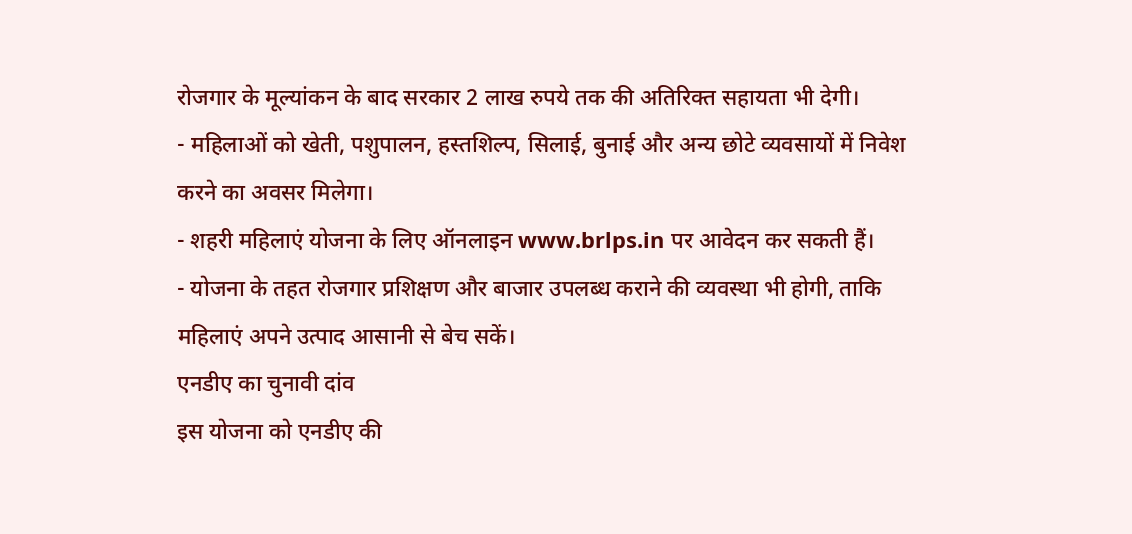रोजगार के मूल्यांकन के बाद सरकार 2 लाख रुपये तक की अतिरिक्त सहायता भी देगी।
- महिलाओं को खेती, पशुपालन, हस्तशिल्प, सिलाई, बुनाई और अन्य छोटे व्यवसायों में निवेश करने का अवसर मिलेगा।
- शहरी महिलाएं योजना के लिए ऑनलाइन www.brlps.in पर आवेदन कर सकती हैं।
- योजना के तहत रोजगार प्रशिक्षण और बाजार उपलब्ध कराने की व्यवस्था भी होगी, ताकि महिलाएं अपने उत्पाद आसानी से बेच सकें।
एनडीए का चुनावी दांव
इस योजना को एनडीए की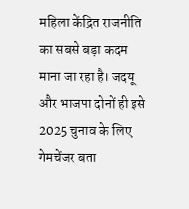महिला केंद्रित राजनीति का सबसे बड़ा कदम माना जा रहा है। जदयू और भाजपा दोनों ही इसे 2025 चुनाव के लिए गेमचेंजर बता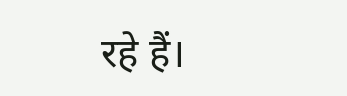रहे हैं।